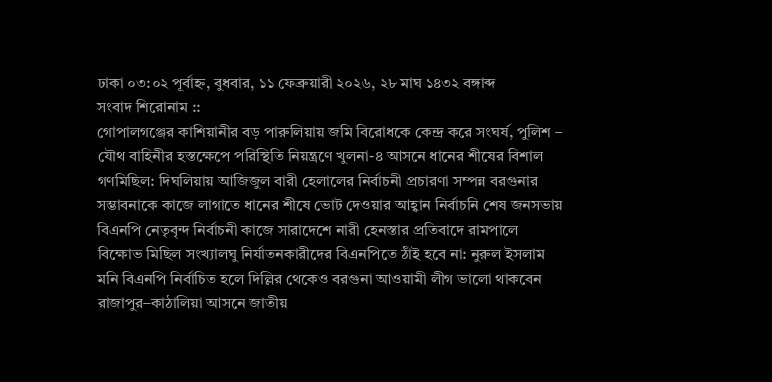ঢাকা ০৩:০২ পূর্বাহ্ন, বুধবার, ১১ ফেব্রুয়ারী ২০২৬, ২৮ মাঘ ১৪৩২ বঙ্গাব্দ
সংবাদ শিরোনাম ::
গোপালগঞ্জের কাশিয়ানীর বড় পারুলিয়ায় জমি বিরোধকে কেন্দ্র করে সংঘর্ষ, পুলিশ – যৌথ বাহিনীর হস্তক্ষেপে পরিস্থিতি নিয়ন্ত্রণে খুলনা-৪ আসনে ধানের শীষের বিশাল গণমিছিল: দিঘলিয়ায় আজিজুল বারী হেলালের নির্বাচনী প্রচারণা সম্পন্ন বরগুনার সম্ভাবনাকে কাজে লাগাতে ধানের শীষে ভোট দেওয়ার আহ্বান নির্বাচনি শেষ জনসভায় বিএনপি নেতৃবৃন্দ নির্বাচনী কাজে সারাদেশে নারী হেনস্তার প্রতিবাদে রামপালে বিক্ষোভ মিছিল সংখ্যালঘু নির্যাতনকারীদের বিএনপিতে ঠাঁই হবে না: নুরুল ইসলাম মনি বিএনপি নির্বাচিত হলে দিল্লির থেকেও বরগুনা আওয়ামী লীগ ভালো থাকবেন রাজাপুর–কাঠালিয়া আসনে জাতীয়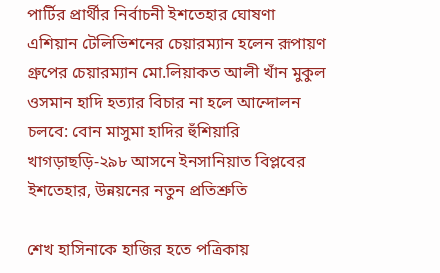পার্টির প্রার্থীর নির্বাচনী ইশতেহার ঘোষণা এশিয়ান টেলিভিশনের চেয়ারম্যান হলেন রূপায়ণ গ্রুপের চেয়ারম্যান মো.লিয়াকত আলী খাঁন মুকুল ওসমান হাদি হত্যার বিচার না হলে আন্দোলন চলবে: বোন মাসুমা হাদির হুঁশিয়ারি খাগড়াছড়ি-২৯৮ আসনে ইনসানিয়াত বিপ্লবের ইশতেহার, উন্নয়নের নতুন প্রতিশ্রুতি

শেখ হাসিনাকে হাজির হতে পত্রিকায়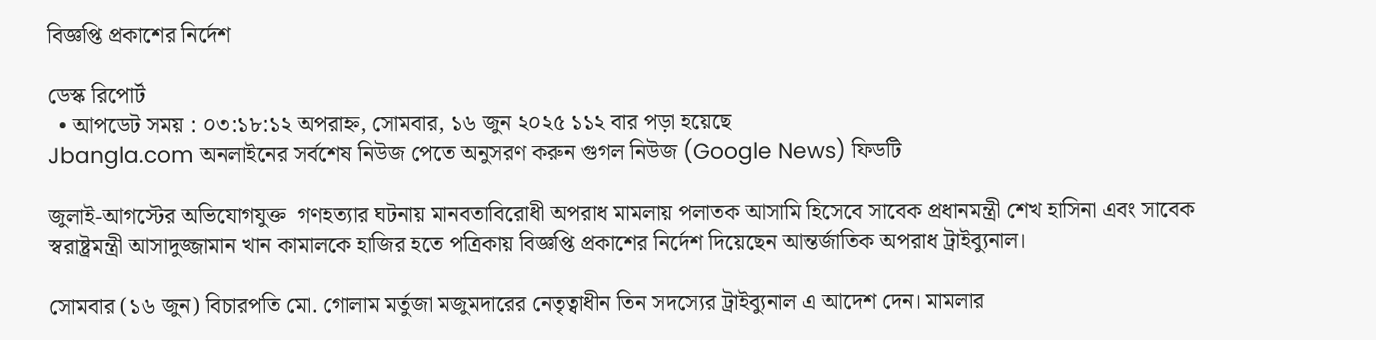বিজ্ঞপ্তি প্রকাশের নির্দেশ

ডেস্ক রিপোর্ট
  • আপডেট সময় : ০৩:১৮:১২ অপরাহ্ন, সোমবার, ১৬ জুন ২০২৫ ১১২ বার পড়া হয়েছে
Jbangla.com অনলাইনের সর্বশেষ নিউজ পেতে অনুসরণ করুন গুগল নিউজ (Google News) ফিডটি

জুলাই-আগস্টের অভিযোগযুক্ত  গণহত্যার ঘটনায় মানবতাবিরোধী অপরাধ মামলায় পলাতক আসামি হিসেবে সাবেক প্রধানমন্ত্রী শেখ হাসিনা এবং সাবেক স্বরাষ্ট্রমন্ত্রী আসাদুজ্জামান খান কামালকে হাজির হতে পত্রিকায় বিজ্ঞপ্তি প্রকাশের নির্দেশ দিয়েছেন আন্তর্জাতিক অপরাধ ট্রাইব্যুনাল।

সোমবার (১৬ জুন) বিচারপতি মো. গোলাম মর্তুজা মজুমদারের নেতৃত্বাধীন তিন সদস্যের ট্রাইব্যুনাল এ আদেশ দেন। মামলার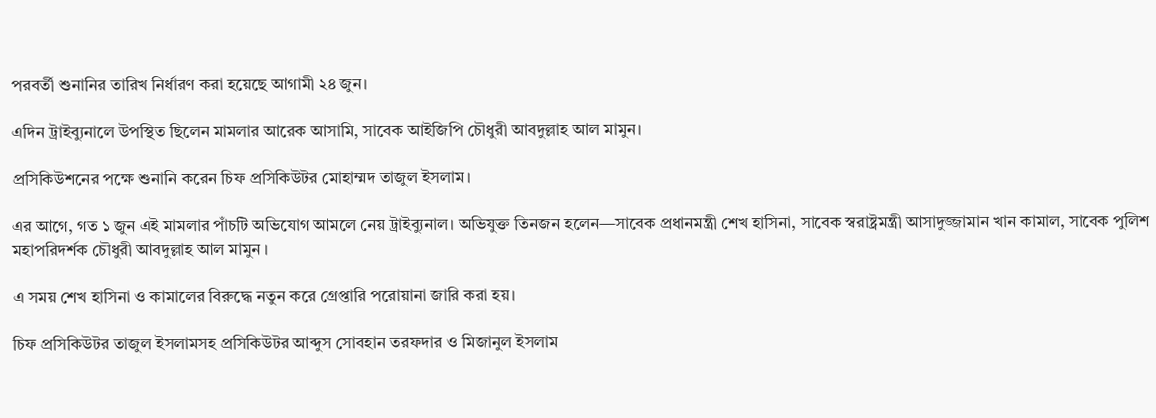পরবর্তী শুনানির তারিখ নির্ধারণ করা হয়েছে আগামী ২৪ জুন।

এদিন ট্রাইব্যুনালে উপস্থিত ছিলেন মামলার আরেক আসামি, সাবেক আইজিপি চৌধুরী আবদুল্লাহ আল মামুন।

প্রসিকিউশনের পক্ষে শুনানি করেন চিফ প্রসিকিউটর মোহাম্মদ তাজুল ইসলাম।

এর আগে, গত ১ জুন এই মামলার পাঁচটি অভিযোগ আমলে নেয় ট্রাইব্যুনাল। অভিযুক্ত তিনজন হলেন—সাবেক প্রধানমন্ত্রী শেখ হাসিনা, সাবেক স্বরাষ্ট্রমন্ত্রী আসাদুজ্জামান খান কামাল, সাবেক পুলিশ মহাপরিদর্শক চৌধুরী আবদুল্লাহ আল মামুন ।

এ সময় শেখ হাসিনা ও কামালের বিরুদ্ধে নতুন করে গ্রেপ্তারি পরোয়ানা জারি করা হয়।

চিফ প্রসিকিউটর তাজুল ইসলামসহ প্রসিকিউটর আব্দুস সোবহান তরফদার ও মিজানুল ইসলাম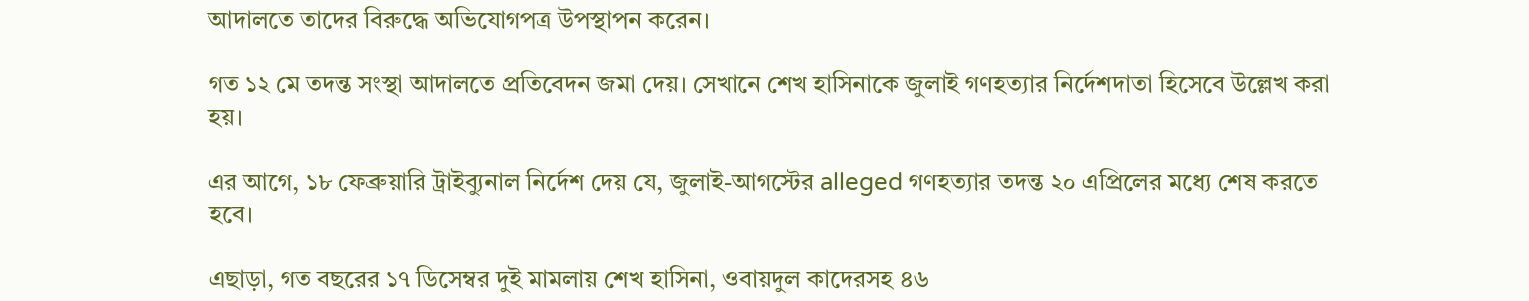আদালতে তাদের বিরুদ্ধে অভিযোগপত্র উপস্থাপন করেন।

গত ১২ মে তদন্ত সংস্থা আদালতে প্রতিবেদন জমা দেয়। সেখানে শেখ হাসিনাকে জুলাই গণহত্যার নির্দেশদাতা হিসেবে উল্লেখ করা হয়।

এর আগে, ১৮ ফেব্রুয়ারি ট্রাইব্যুনাল নির্দেশ দেয় যে, জুলাই-আগস্টের alleged গণহত্যার তদন্ত ২০ এপ্রিলের মধ্যে শেষ করতে হবে।

এছাড়া, গত বছরের ১৭ ডিসেম্বর দুই মামলায় শেখ হাসিনা, ওবায়দুল কাদেরসহ ৪৬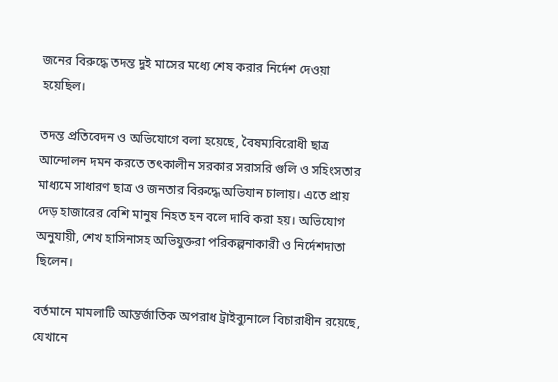জনের বিরুদ্ধে তদন্ত দুই মাসের মধ্যে শেষ করার নির্দেশ দেওয়া হয়েছিল।

তদন্ত প্রতিবেদন ও অভিযোগে বলা হয়েছে, বৈষম্যবিরোধী ছাত্র আন্দোলন দমন করতে তৎকালীন সরকার সরাসরি গুলি ও সহিংসতার মাধ্যমে সাধারণ ছাত্র ও জনতার বিরুদ্ধে অভিযান চালায়। এতে প্রায় দেড় হাজারের বেশি মানুষ নিহত হন বলে দাবি করা হয়। অভিযোগ অনুযায়ী, শেখ হাসিনাসহ অভিযুক্তরা পরিকল্পনাকারী ও নির্দেশদাতা ছিলেন।

বর্তমানে মামলাটি আন্তর্জাতিক অপরাধ ট্রাইব্যুনালে বিচারাধীন রয়েছে, যেখানে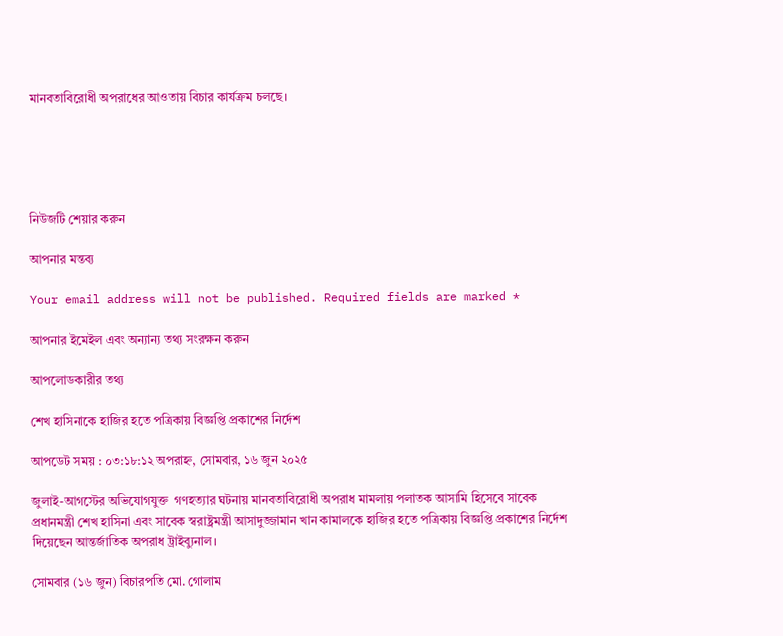মানবতাবিরোধী অপরাধের আওতায় বিচার কার্যক্রম চলছে।





নিউজটি শেয়ার করুন

আপনার মন্তব্য

Your email address will not be published. Required fields are marked *

আপনার ইমেইল এবং অন্যান্য তথ্য সংরক্ষন করুন

আপলোডকারীর তথ্য

শেখ হাসিনাকে হাজির হতে পত্রিকায় বিজ্ঞপ্তি প্রকাশের নির্দেশ

আপডেট সময় : ০৩:১৮:১২ অপরাহ্ন, সোমবার, ১৬ জুন ২০২৫

জুলাই-আগস্টের অভিযোগযুক্ত  গণহত্যার ঘটনায় মানবতাবিরোধী অপরাধ মামলায় পলাতক আসামি হিসেবে সাবেক প্রধানমন্ত্রী শেখ হাসিনা এবং সাবেক স্বরাষ্ট্রমন্ত্রী আসাদুজ্জামান খান কামালকে হাজির হতে পত্রিকায় বিজ্ঞপ্তি প্রকাশের নির্দেশ দিয়েছেন আন্তর্জাতিক অপরাধ ট্রাইব্যুনাল।

সোমবার (১৬ জুন) বিচারপতি মো. গোলাম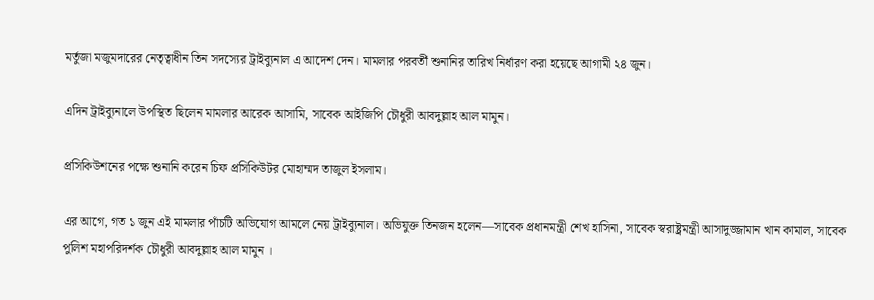মর্তুজা মজুমদারের নেতৃত্বাধীন তিন সদস্যের ট্রাইব্যুনাল এ আদেশ দেন। মামলার পরবর্তী শুনানির তারিখ নির্ধারণ করা হয়েছে আগামী ২৪ জুন।

এদিন ট্রাইব্যুনালে উপস্থিত ছিলেন মামলার আরেক আসামি, সাবেক আইজিপি চৌধুরী আবদুল্লাহ আল মামুন।

প্রসিকিউশনের পক্ষে শুনানি করেন চিফ প্রসিকিউটর মোহাম্মদ তাজুল ইসলাম।

এর আগে, গত ১ জুন এই মামলার পাঁচটি অভিযোগ আমলে নেয় ট্রাইব্যুনাল। অভিযুক্ত তিনজন হলেন—সাবেক প্রধানমন্ত্রী শেখ হাসিনা, সাবেক স্বরাষ্ট্রমন্ত্রী আসাদুজ্জামান খান কামাল, সাবেক পুলিশ মহাপরিদর্শক চৌধুরী আবদুল্লাহ আল মামুন ।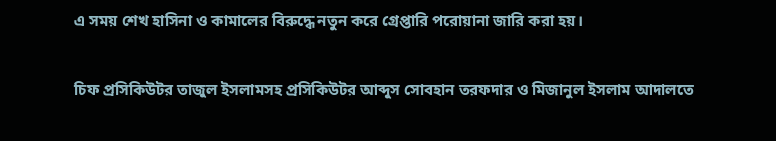এ সময় শেখ হাসিনা ও কামালের বিরুদ্ধে নতুন করে গ্রেপ্তারি পরোয়ানা জারি করা হয়।

চিফ প্রসিকিউটর তাজুল ইসলামসহ প্রসিকিউটর আব্দুস সোবহান তরফদার ও মিজানুল ইসলাম আদালতে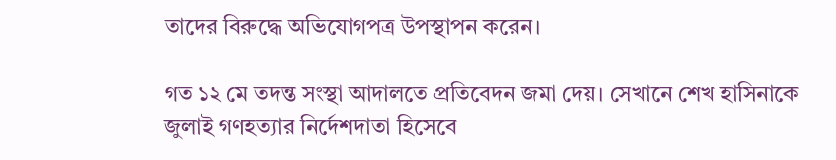তাদের বিরুদ্ধে অভিযোগপত্র উপস্থাপন করেন।

গত ১২ মে তদন্ত সংস্থা আদালতে প্রতিবেদন জমা দেয়। সেখানে শেখ হাসিনাকে জুলাই গণহত্যার নির্দেশদাতা হিসেবে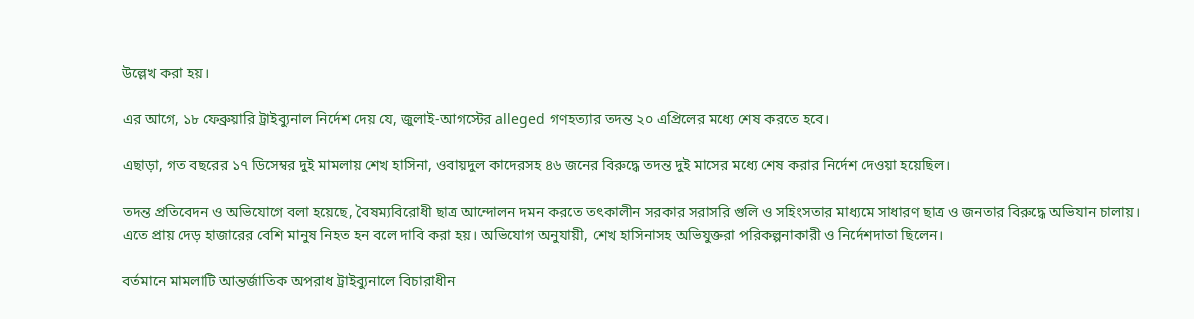উল্লেখ করা হয়।

এর আগে, ১৮ ফেব্রুয়ারি ট্রাইব্যুনাল নির্দেশ দেয় যে, জুলাই-আগস্টের alleged গণহত্যার তদন্ত ২০ এপ্রিলের মধ্যে শেষ করতে হবে।

এছাড়া, গত বছরের ১৭ ডিসেম্বর দুই মামলায় শেখ হাসিনা, ওবায়দুল কাদেরসহ ৪৬ জনের বিরুদ্ধে তদন্ত দুই মাসের মধ্যে শেষ করার নির্দেশ দেওয়া হয়েছিল।

তদন্ত প্রতিবেদন ও অভিযোগে বলা হয়েছে, বৈষম্যবিরোধী ছাত্র আন্দোলন দমন করতে তৎকালীন সরকার সরাসরি গুলি ও সহিংসতার মাধ্যমে সাধারণ ছাত্র ও জনতার বিরুদ্ধে অভিযান চালায়। এতে প্রায় দেড় হাজারের বেশি মানুষ নিহত হন বলে দাবি করা হয়। অভিযোগ অনুযায়ী, শেখ হাসিনাসহ অভিযুক্তরা পরিকল্পনাকারী ও নির্দেশদাতা ছিলেন।

বর্তমানে মামলাটি আন্তর্জাতিক অপরাধ ট্রাইব্যুনালে বিচারাধীন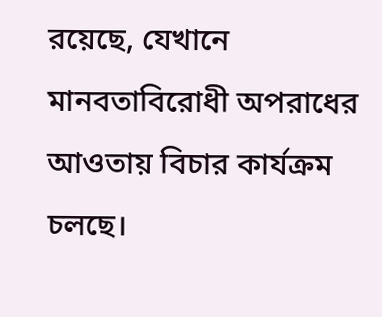রয়েছে, যেখানে মানবতাবিরোধী অপরাধের আওতায় বিচার কার্যক্রম চলছে।